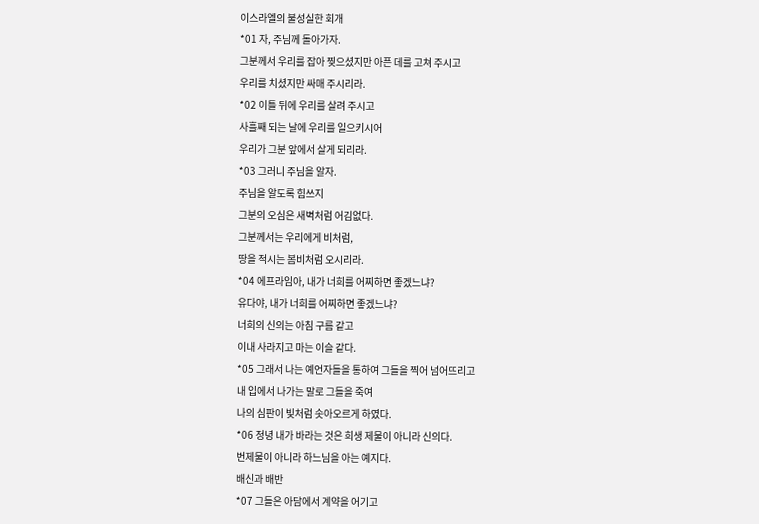이스라엘의 불성실한 회개
*01 자, 주님께 돌아가자.
그분께서 우리를 잡아 찢으셨지만 아픈 데를 고쳐 주시고
우리를 치셨지만 싸매 주시리라.
*02 이틀 뒤에 우리를 살려 주시고
사흘째 되는 날에 우리를 일으키시어
우리가 그분 앞에서 살게 되리라.
*03 그러니 주님을 알자.
주님을 알도록 힘쓰지
그분의 오심은 새벽처럼 어김없다.
그분께서는 우리에게 비처럼,
땅을 적시는 봄비처럼 오시리라.
*04 에프라임아, 내가 너희를 어찌하면 좋겠느냐?
유다야, 내가 너희를 어찌하면 좋겠느냐?
너희의 신의는 아침 구름 같고
이내 사라지고 마는 이슬 같다.
*05 그래서 나는 예언자들을 통하여 그들을 찍어 넘어뜨리고
내 입에서 나가는 말로 그들을 죽여
나의 심판이 빛처럼 솟아오르게 하였다.
*06 정녕 내가 바라는 것은 희생 제물이 아니라 신의다.
번제물이 아니라 하느님을 아는 예지다.
배신과 배반
*07 그들은 아담에서 계약을 어기고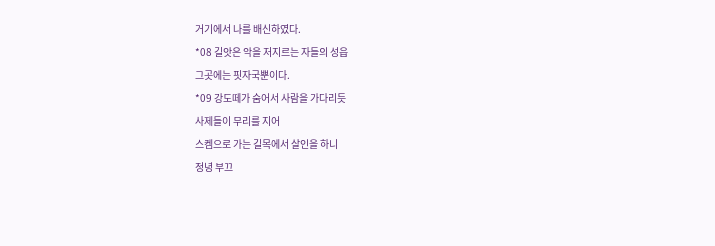거기에서 나를 배신하였다.
*08 길앗은 악을 저지르는 자들의 성읍
그곳에는 핏자국뿐이다.
*09 강도떼가 숨어서 사람을 가다리듯
사제들이 무리를 지어
스켐으로 가는 길목에서 살인을 하니
정녕 부끄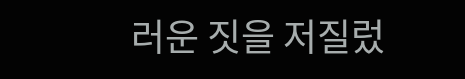러운 짓을 저질렀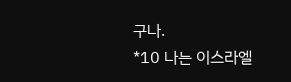구나.
*10 나는 이스라엘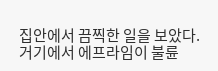집안에서 끔찍한 일을 보았다.
거기에서 에프라임이 불륜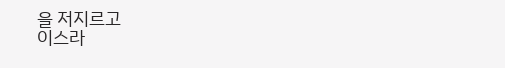을 저지르고
이스라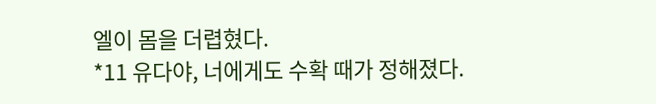엘이 몸을 더렵혔다.
*11 유다야, 너에게도 수확 때가 정해졌다.